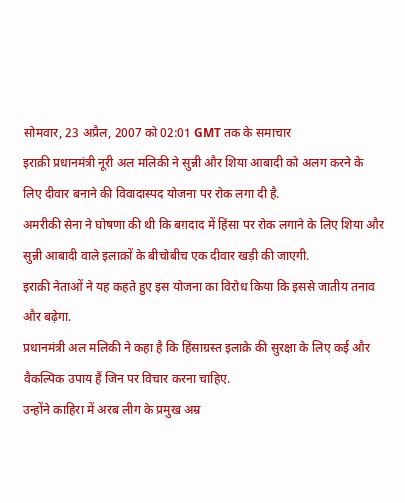सोमवार, 23 अप्रैल, 2007 को 02:01 GMT तक के समाचार
इराक़ी प्रधानमंत्री नूरी अल मलिकी ने सुन्नी और शिया आबादी को अलग करने के लिए दीवार बनाने की विवादास्पद योजना पर रोक लगा दी है.
अमरीकी सेना ने घोषणा की थी कि बग़दाद में हिंसा पर रोक लगाने के लिए शिया और सुन्नी आबादी वाले इलाक़ों के बीचोबीच एक दीवार खड़ी की जाएगी.
इराक़ी नेताओं ने यह कहते हुए इस योजना का विरोध किया कि इससे जातीय तनाव और बढ़ेगा.
प्रधानमंत्री अल मलिकी ने कहा है कि हिंसाग्रस्त इलाक़े की सुरक्षा के लिए कई और वैकल्पिक उपाय हैं जिन पर विचार करना चाहिए.
उन्होंने काहिरा में अरब लीग के प्रमुख अम्र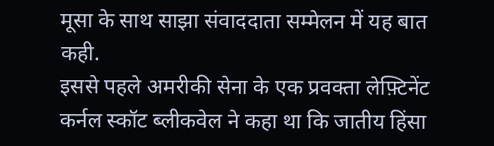मूसा के साथ साझा संवाददाता सम्मेलन में यह बात कही.
इससे पहले अमरीकी सेना के एक प्रवक्ता लेफ़्टिनेंट कर्नल स्कॉट ब्लीकवेल ने कहा था कि जातीय हिंसा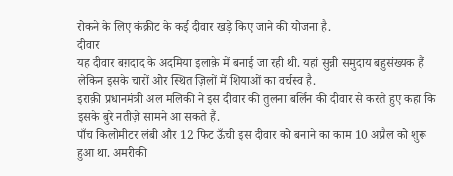रोकने के लिए कंक्रीट के कई दीवार खड़े किए जाने की योजना है.
दीवार
यह दीवार बग़दाद के अदमिया इलाक़े में बनाई जा रही थी. यहां सुन्नी समुदाय बहुसंख्यक हैं लेकिन इसके चारों ओर स्थित ज़िलों में शियाओं का वर्चस्व है.
इराक़ी प्रधानमंत्री अल मलिकी ने इस दीवार की तुलना बर्लिन की दीवार से करते हुए कहा कि इसके बुरे नतीज़े सामने आ सकते हैं.
पाँच किलोमीटर लंबी और 12 फिट ऊँची इस दीवार को बनाने का काम 10 अप्रैल को शुरू हुआ था. अमरीकी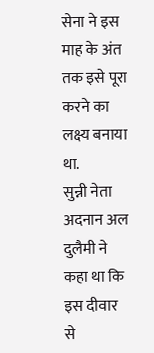सेना ने इस माह के अंत तक इसे पूरा करने का लक्ष्य बनाया था.
सुन्नी नेता अदनान अल दुलैमी ने कहा था कि इस दीवार से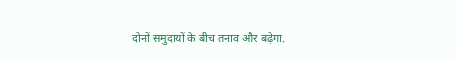दोनों समुदायों के बीच तनाव और बढ़ेगा.